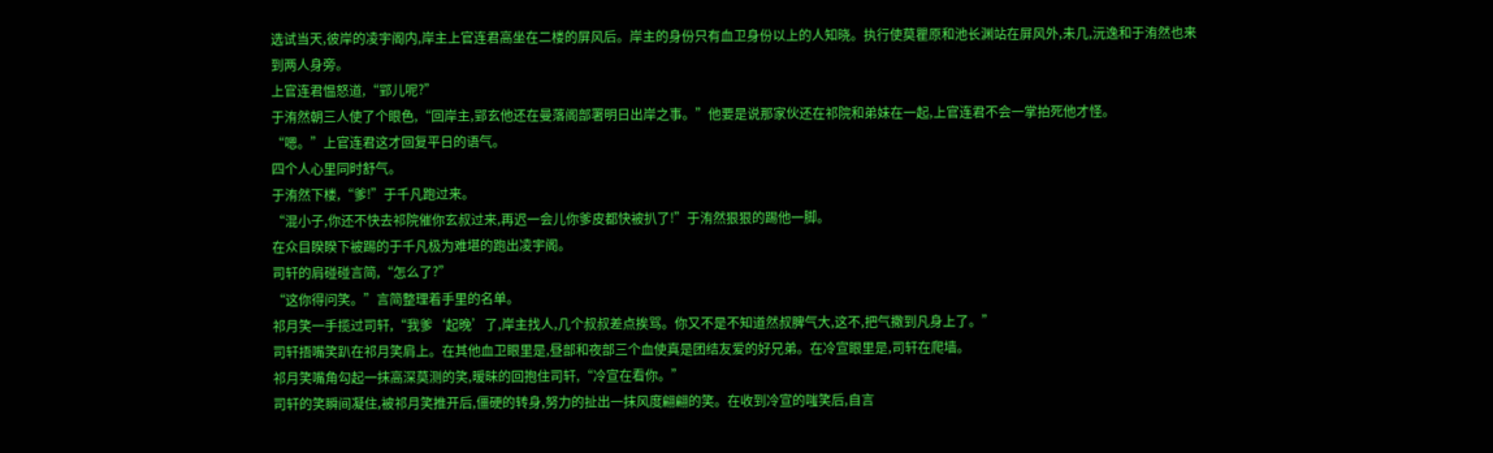选试当天,彼岸的凌宇阁内,岸主上官连君高坐在二楼的屏风后。岸主的身份只有血卫身份以上的人知晓。执行使莫瞿原和池长渊站在屏风外,未几,沅逸和于洧然也来到两人身旁。
上官连君愠怒道,“郢儿呢?”
于洧然朝三人使了个眼色,“回岸主,郢玄他还在曼落阁部署明日出岸之事。”他要是说那家伙还在祁院和弟妹在一起,上官连君不会一掌拍死他才怪。
“嗯。”上官连君这才回复平日的语气。
四个人心里同时舒气。
于洧然下楼,“爹!”于千凡跑过来。
“混小子,你还不快去祁院催你玄叔过来,再迟一会儿你爹皮都快被扒了!”于洧然狠狠的踢他一脚。
在众目睽睽下被踢的于千凡极为难堪的跑出凌宇阁。
司轩的肩碰碰言简,“怎么了?”
“这你得问笑。”言简整理着手里的名单。
祁月笑一手揽过司轩,“我爹‘起晚’了,岸主找人,几个叔叔差点挨骂。你又不是不知道然叔脾气大,这不,把气撒到凡身上了。”
司轩捂嘴笑趴在祁月笑肩上。在其他血卫眼里是,昼部和夜部三个血使真是团结友爱的好兄弟。在冷宣眼里是,司轩在爬墙。
祁月笑嘴角勾起一抹高深莫测的笑,暧昧的回抱住司轩,“冷宣在看你。”
司轩的笑瞬间凝住,被祁月笑推开后,僵硬的转身,努力的扯出一抹风度翩翩的笑。在收到冷宣的嗤笑后,自言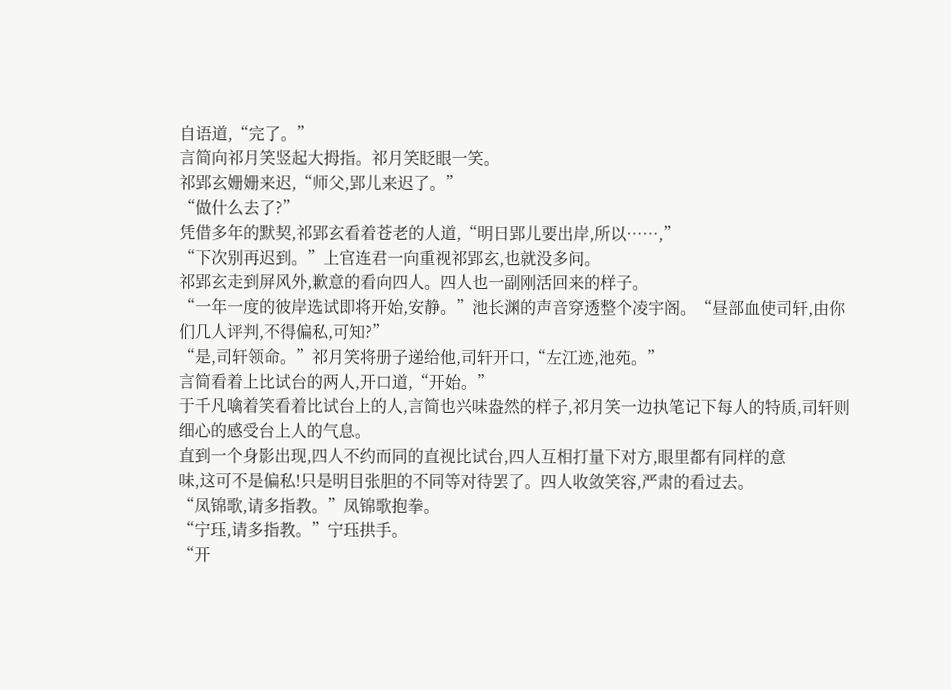自语道,“完了。”
言简向祁月笑竖起大拇指。祁月笑眨眼一笑。
祁郢玄姗姗来迟,“师父,郢儿来迟了。”
“做什么去了?”
凭借多年的默契,祁郢玄看着苍老的人道,“明日郢儿要出岸,所以……,”
“下次别再迟到。”上官连君一向重视祁郢玄,也就没多问。
祁郢玄走到屏风外,歉意的看向四人。四人也一副刚活回来的样子。
“一年一度的彼岸选试即将开始,安静。”池长渊的声音穿透整个凌宇阁。“昼部血使司轩,由你们几人评判,不得偏私,可知?”
“是,司轩领命。”祁月笑将册子递给他,司轩开口,“左江迹,池苑。”
言简看着上比试台的两人,开口道,“开始。”
于千凡噙着笑看着比试台上的人,言简也兴味盎然的样子,祁月笑一边执笔记下每人的特质,司轩则细心的感受台上人的气息。
直到一个身影出现,四人不约而同的直视比试台,四人互相打量下对方,眼里都有同样的意
味,这可不是偏私!只是明目张胆的不同等对待罢了。四人收敛笑容,严肃的看过去。
“凤锦歌,请多指教。”凤锦歌抱拳。
“宁珏,请多指教。”宁珏拱手。
“开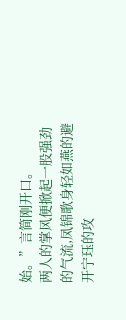始。”言简刚开口。
两人的掌风便掀起一股强劲的气流,凤锦歌身轻如燕的避开宁珏的攻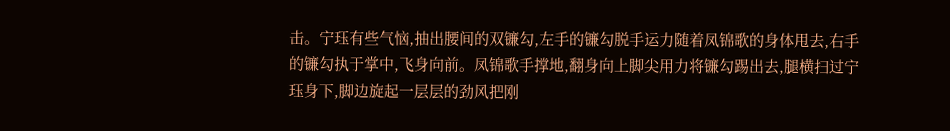击。宁珏有些气恼,抽出腰间的双镰勾,左手的镰勾脱手运力随着凤锦歌的身体甩去,右手的镰勾执于掌中,飞身向前。凤锦歌手撑地,翻身向上脚尖用力将镰勾踢出去,腿横扫过宁珏身下,脚边旋起一层层的劲风把刚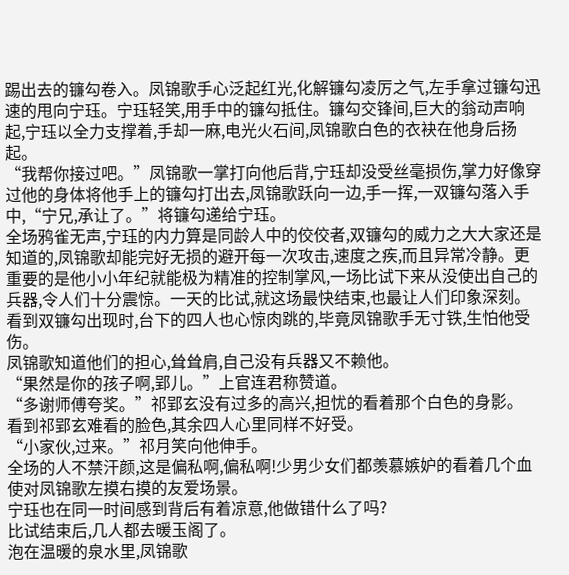踢出去的镰勾卷入。凤锦歌手心泛起红光,化解镰勾凌厉之气,左手拿过镰勾迅速的甩向宁珏。宁珏轻笑,用手中的镰勾抵住。镰勾交锋间,巨大的翁动声响起,宁珏以全力支撑着,手却一麻,电光火石间,凤锦歌白色的衣袂在他身后扬起。
“我帮你接过吧。”凤锦歌一掌打向他后背,宁珏却没受丝毫损伤,掌力好像穿过他的身体将他手上的镰勾打出去,凤锦歌跃向一边,手一挥,一双镰勾落入手中,“宁兄,承让了。”将镰勾递给宁珏。
全场鸦雀无声,宁珏的内力算是同龄人中的佼佼者,双镰勾的威力之大大家还是知道的,凤锦歌却能完好无损的避开每一次攻击,速度之疾,而且异常冷静。更重要的是他小小年纪就能极为精准的控制掌风,一场比试下来从没使出自己的兵器,令人们十分震惊。一天的比试,就这场最快结束,也最让人们印象深刻。
看到双镰勾出现时,台下的四人也心惊肉跳的,毕竟凤锦歌手无寸铁,生怕他受伤。
凤锦歌知道他们的担心,耸耸肩,自己没有兵器又不赖他。
“果然是你的孩子啊,郢儿。”上官连君称赞道。
“多谢师傅夸奖。”祁郢玄没有过多的高兴,担忧的看着那个白色的身影。
看到祁郢玄难看的脸色,其余四人心里同样不好受。
“小家伙,过来。”祁月笑向他伸手。
全场的人不禁汗颜,这是偏私啊,偏私啊!少男少女们都羡慕嫉妒的看着几个血使对凤锦歌左摸右摸的友爱场景。
宁珏也在同一时间感到背后有着凉意,他做错什么了吗?
比试结束后,几人都去暖玉阁了。
泡在温暖的泉水里,凤锦歌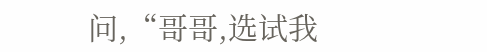问,“哥哥,选试我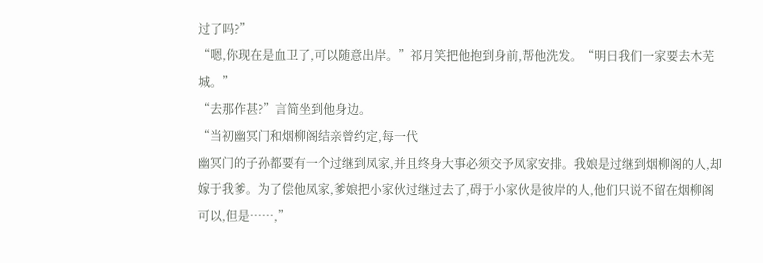过了吗?”
“嗯,你现在是血卫了,可以随意出岸。”祁月笑把他抱到身前,帮他洗发。“明日我们一家要去木芜城。”
“去那作甚?”言简坐到他身边。
“当初幽冥门和烟柳阁结亲曾约定,每一代
幽冥门的子孙都要有一个过继到凤家,并且终身大事必须交予凤家安排。我娘是过继到烟柳阁的人,却嫁于我爹。为了偿他凤家,爹娘把小家伙过继过去了,碍于小家伙是彼岸的人,他们只说不留在烟柳阁可以,但是……,”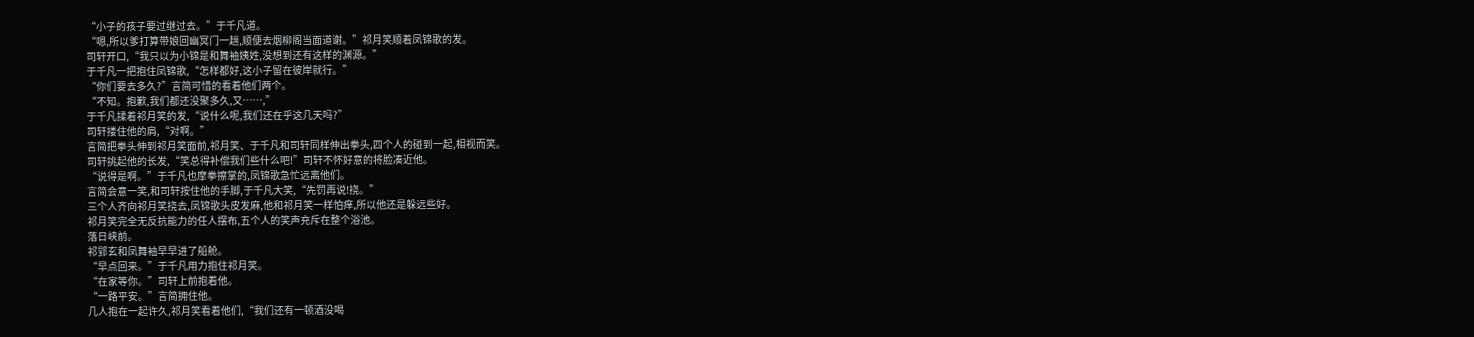“小子的孩子要过继过去。”于千凡道。
“嗯,所以爹打算带娘回幽冥门一趟,顺便去烟柳阁当面道谢。”祁月笑顺着凤锦歌的发。
司轩开口,“我只以为小锦是和舞袖姨姓,没想到还有这样的渊源。”
于千凡一把抱住凤锦歌,“怎样都好,这小子留在彼岸就行。”
“你们要去多久?”言简可惜的看着他们两个。
“不知。抱歉,我们都还没聚多久,又……,”
于千凡揉着祁月笑的发,“说什么呢,我们还在乎这几天吗?”
司轩搂住他的肩,“对啊。”
言简把拳头伸到祁月笑面前,祁月笑、于千凡和司轩同样伸出拳头,四个人的碰到一起,相视而笑。
司轩挑起他的长发,“笑总得补偿我们些什么吧!”司轩不怀好意的将脸凑近他。
“说得是啊。”于千凡也摩拳擦掌的,凤锦歌急忙远离他们。
言简会意一笑,和司轩按住他的手脚,于千凡大笑,“先罚再说!挠。”
三个人齐向祁月笑挠去,凤锦歌头皮发麻,他和祁月笑一样怕痒,所以他还是躲远些好。
祁月笑完全无反抗能力的任人摆布,五个人的笑声充斥在整个浴池。
落日峡前。
祁郢玄和凤舞袖早早进了船舱。
“早点回来。”于千凡用力抱住祁月笑。
“在家等你。”司轩上前抱着他。
“一路平安。”言简拥住他。
几人抱在一起许久,祁月笑看着他们,“我们还有一顿酒没喝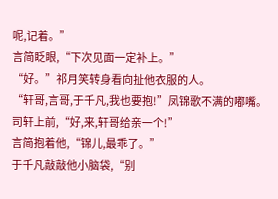呢,记着。”
言简眨眼,“下次见面一定补上。”
“好。”祁月笑转身看向扯他衣服的人。
“轩哥,言哥,于千凡,我也要抱!”凤锦歌不满的嘟嘴。
司轩上前,“好,来,轩哥给亲一个!”
言简抱着他,“锦儿,最乖了。”
于千凡敲敲他小脑袋,“别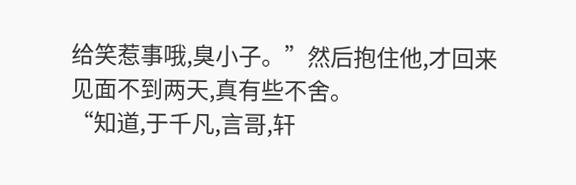给笑惹事哦,臭小子。”然后抱住他,才回来见面不到两天,真有些不舍。
“知道,于千凡,言哥,轩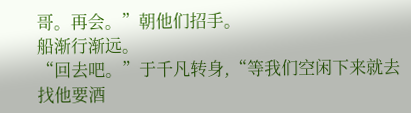哥。再会。”朝他们招手。
船渐行渐远。
“回去吧。”于千凡转身,“等我们空闲下来就去找他要酒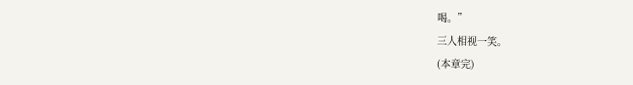喝。”
三人相视一笑。
(本章完)